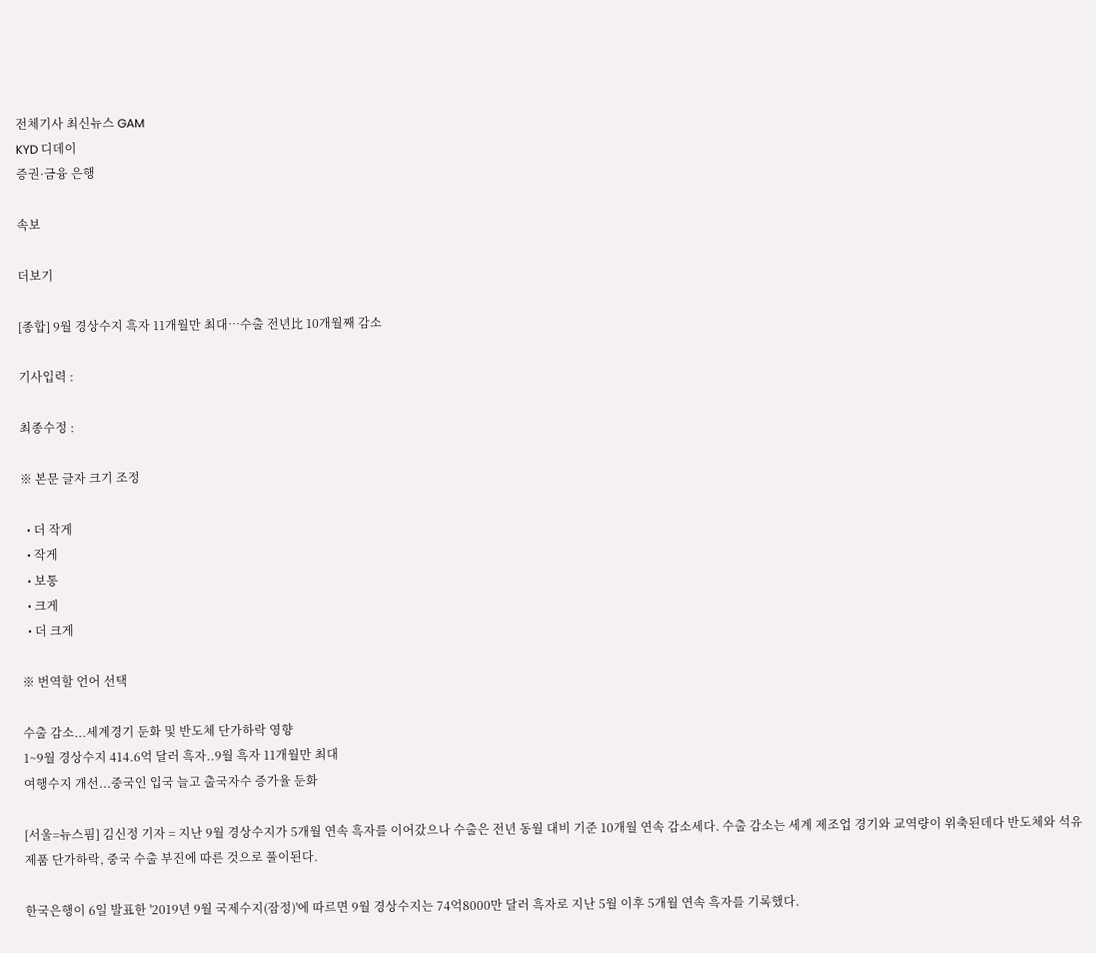전체기사 최신뉴스 GAM
KYD 디데이
증권·금융 은행

속보

더보기

[종합] 9월 경상수지 흑자 11개월만 최대…수출 전년比 10개월째 감소

기사입력 :

최종수정 :

※ 본문 글자 크기 조정

  • 더 작게
  • 작게
  • 보통
  • 크게
  • 더 크게

※ 번역할 언어 선택

수출 감소...세계경기 둔화 및 반도체 단가하락 영향
1~9월 경상수지 414.6억 달러 흑자..9월 흑자 11개월만 최대
여행수지 개선...중국인 입국 늘고 출국자수 증가율 둔화

[서울=뉴스핌] 김신정 기자 = 지난 9월 경상수지가 5개월 연속 흑자를 이어갔으나 수출은 전년 동월 대비 기준 10개월 연속 감소세다. 수출 감소는 세계 제조업 경기와 교역량이 위축된데다 반도체와 석유제품 단가하락, 중국 수출 부진에 따른 것으로 풀이된다.

한국은행이 6일 발표한 '2019년 9월 국제수지(잠정)'에 따르면 9월 경상수지는 74억8000만 달러 흑자로 지난 5월 이후 5개월 연속 흑자를 기록했다.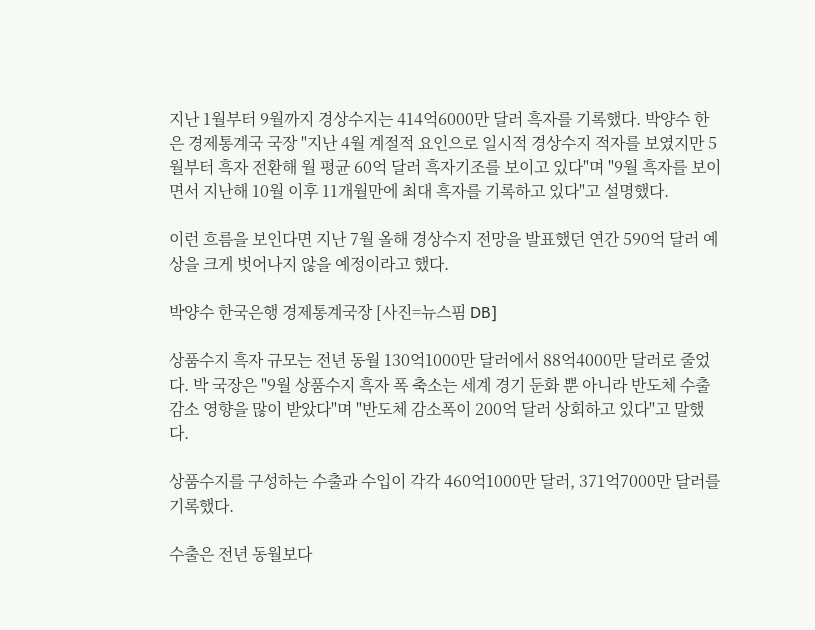지난 1월부터 9월까지 경상수지는 414억6000만 달러 흑자를 기록했다. 박양수 한은 경제통계국 국장 "지난 4월 계절적 요인으로 일시적 경상수지 적자를 보였지만 5월부터 흑자 전환해 월 평균 60억 달러 흑자기조를 보이고 있다"며 "9월 흑자를 보이면서 지난해 10월 이후 11개월만에 최대 흑자를 기록하고 있다"고 설명했다.

이런 흐름을 보인다면 지난 7월 올해 경상수지 전망을 발표했던 연간 590억 달러 예상을 크게 벗어나지 않을 예정이라고 했다.

박양수 한국은행 경제통계국장 [사진=뉴스핌 DB]

상품수지 흑자 규모는 전년 동월 130억1000만 달러에서 88억4000만 달러로 줄었다. 박 국장은 "9월 상품수지 흑자 폭 축소는 세계 경기 둔화 뿐 아니라 반도체 수출 감소 영향을 많이 받았다"며 "반도체 감소폭이 200억 달러 상회하고 있다"고 말했다.

상품수지를 구성하는 수출과 수입이 각각 460억1000만 달러, 371억7000만 달러를 기록했다.

수출은 전년 동월보다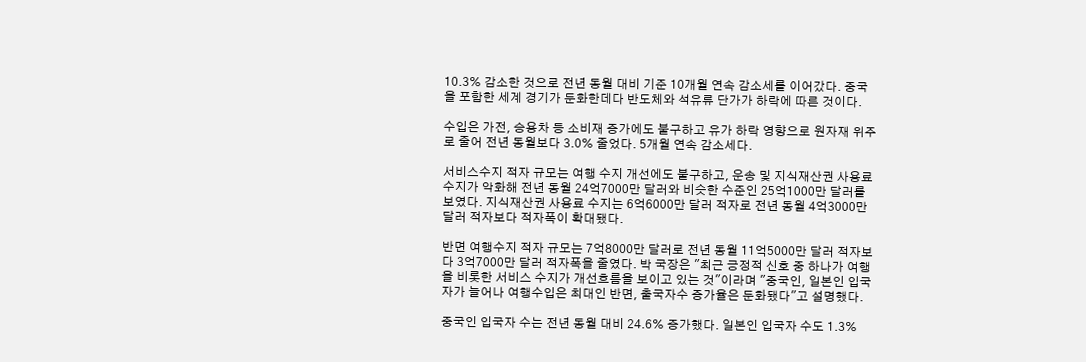10.3% 감소한 것으로 전년 동월 대비 기준 10개월 연속 감소세를 이어갔다. 중국을 포함한 세계 경기가 둔화한데다 반도체와 석유류 단가가 하락에 따른 것이다.

수입은 가전, 승용차 등 소비재 증가에도 불구하고 유가 하락 영향으로 원자재 위주로 줄어 전년 동월보다 3.0% 줄었다. 5개월 연속 감소세다.

서비스수지 적자 규모는 여행 수지 개선에도 불구하고, 운송 및 지식재산권 사용료 수지가 악화해 전년 동월 24억7000만 달러와 비슷한 수준인 25억1000만 달러를 보였다. 지식재산권 사용료 수지는 6억6000만 달러 적자로 전년 동월 4억3000만 달러 적자보다 적자폭이 확대됐다.

반면 여행수지 적자 규모는 7억8000만 달러로 전년 동월 11억5000만 달러 적자보다 3억7000만 달러 적자폭을 줄였다. 박 국장은 "최근 긍정적 신호 중 하나가 여행을 비롯한 서비스 수지가 개선흐름을 보이고 있는 것"이라며 "중국인, 일본인 입국자가 늘어나 여행수입은 최대인 반면, 출국자수 증가율은 둔화됐다"고 설명했다.

중국인 입국자 수는 전년 동월 대비 24.6% 증가했다. 일본인 입국자 수도 1.3%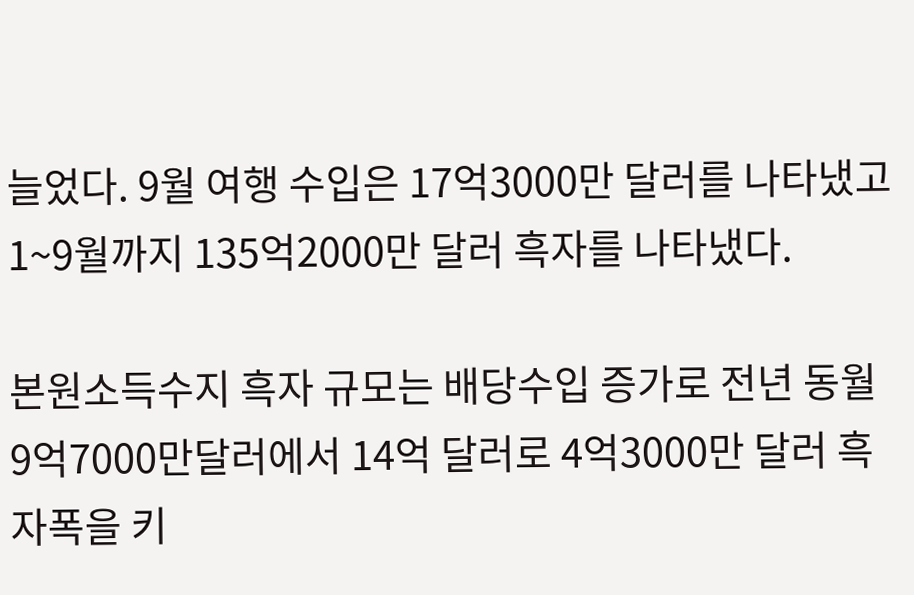늘었다. 9월 여행 수입은 17억3000만 달러를 나타냈고 1~9월까지 135억2000만 달러 흑자를 나타냈다.

본원소득수지 흑자 규모는 배당수입 증가로 전년 동월 9억7000만달러에서 14억 달러로 4억3000만 달러 흑자폭을 키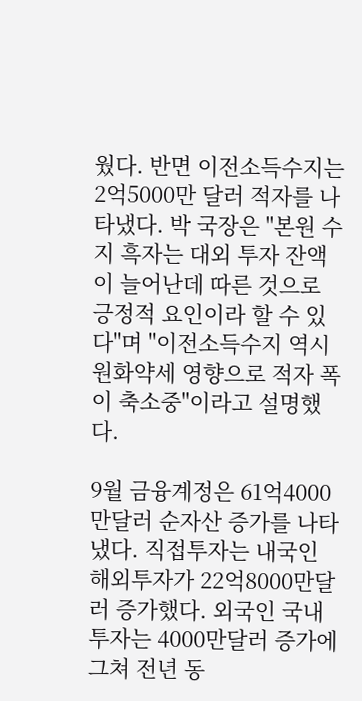웠다. 반면 이전소득수지는 2억5000만 달러 적자를 나타냈다. 박 국장은 "본원 수지 흑자는 대외 투자 잔액이 늘어난데 따른 것으로 긍정적 요인이라 할 수 있다"며 "이전소득수지 역시 원화약세 영향으로 적자 폭이 축소중"이라고 설명했다.

9월 금융계정은 61억4000만달러 순자산 증가를 나타냈다. 직접투자는 내국인 해외투자가 22억8000만달러 증가했다. 외국인 국내투자는 4000만달러 증가에 그쳐 전년 동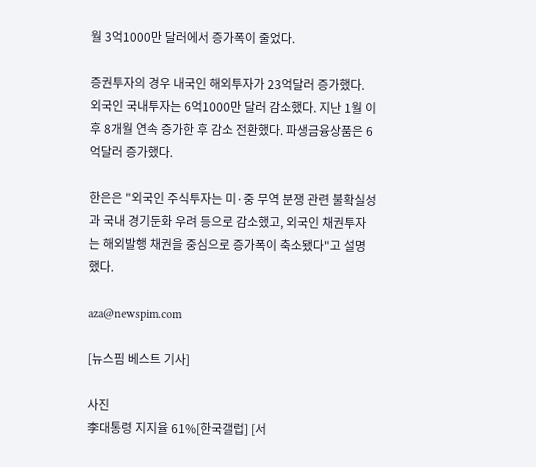월 3억1000만 달러에서 증가폭이 줄었다.

증권투자의 경우 내국인 해외투자가 23억달러 증가했다. 외국인 국내투자는 6억1000만 달러 감소했다. 지난 1월 이후 8개월 연속 증가한 후 감소 전환했다. 파생금융상품은 6억달러 증가했다.

한은은 "외국인 주식투자는 미·중 무역 분쟁 관련 불확실성과 국내 경기둔화 우려 등으로 감소했고, 외국인 채권투자는 해외발행 채권을 중심으로 증가폭이 축소됐다"고 설명했다.

aza@newspim.com

[뉴스핌 베스트 기사]

사진
李대통령 지지율 61%[한국갤럽] [서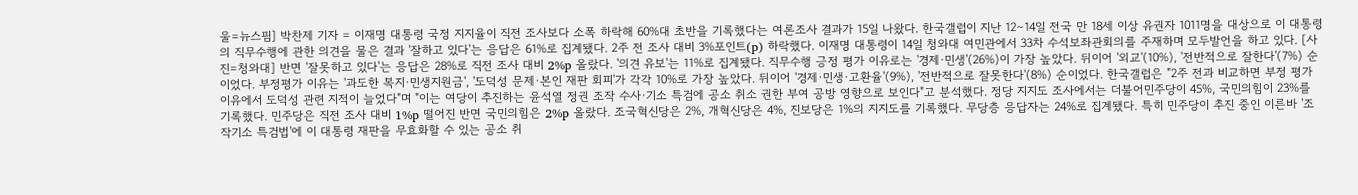울=뉴스핌] 박찬제 기자 = 이재명 대통령 국정 지지율이 직전 조사보다 소폭 하락해 60%대 초반을 기록했다는 여론조사 결과가 15일 나왔다. 한국갤럽이 지난 12∼14일 전국 만 18세 이상 유권자 1011명을 대상으로 이 대통령의 직무수행에 관한 의견을 물은 결과 '잘하고 있다'는 응답은 61%로 집계됐다. 2주 전 조사 대비 3%포인트(p) 하락했다. 이재명 대통령이 14일 청와대 여민관에서 33차 수석보좌관회의를 주재하며 모두발언을 하고 있다. [사진=청와대] 반면 '잘못하고 있다'는 응답은 28%로 직전 조사 대비 2%p 올랐다. '의견 유보'는 11%로 집계됐다. 직무수행 긍정 평가 이유로는 '경제·민생'(26%)이 가장 높았다. 뒤이어 '외교'(10%), '전반적으로 잘한다'(7%) 순이었다. 부정평가 이유는 '과도한 복지·민생지원금', '도덕성 문제·본인 재판 회피'가 각각 10%로 가장 높았다. 뒤이어 '경제·민생·고환율'(9%), '전반적으로 잘못한다'(8%) 순이었다. 한국갤럽은 "2주 전과 비교하면 부정 평가 이유에서 도덕성 관련 지적이 늘었다"며 "이는 여당이 추진하는 윤석열 정권 조작 수사·기소 특검에 공소 취소 권한 부여 공방 영향으로 보인다"고 분석했다. 정당 지지도 조사에서는 더불어민주당이 45%, 국민의힘이 23%를 기록했다. 민주당은 직전 조사 대비 1%p 떨어진 반면 국민의힘은 2%p 올랐다. 조국혁신당은 2%, 개혁신당은 4%, 진보당은 1%의 지지도를 기록했다. 무당층 응답자는 24%로 집계됐다. 특히 민주당이 추진 중인 이른바 '조작기소 특검법'에 이 대통령 재판을 무효화할 수 있는 공소 취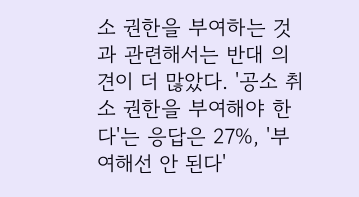소 권한을 부여하는 것과 관련해서는 반대 의견이 더 많았다. '공소 취소 권한을 부여해야 한다'는 응답은 27%, '부여해선 안 된다'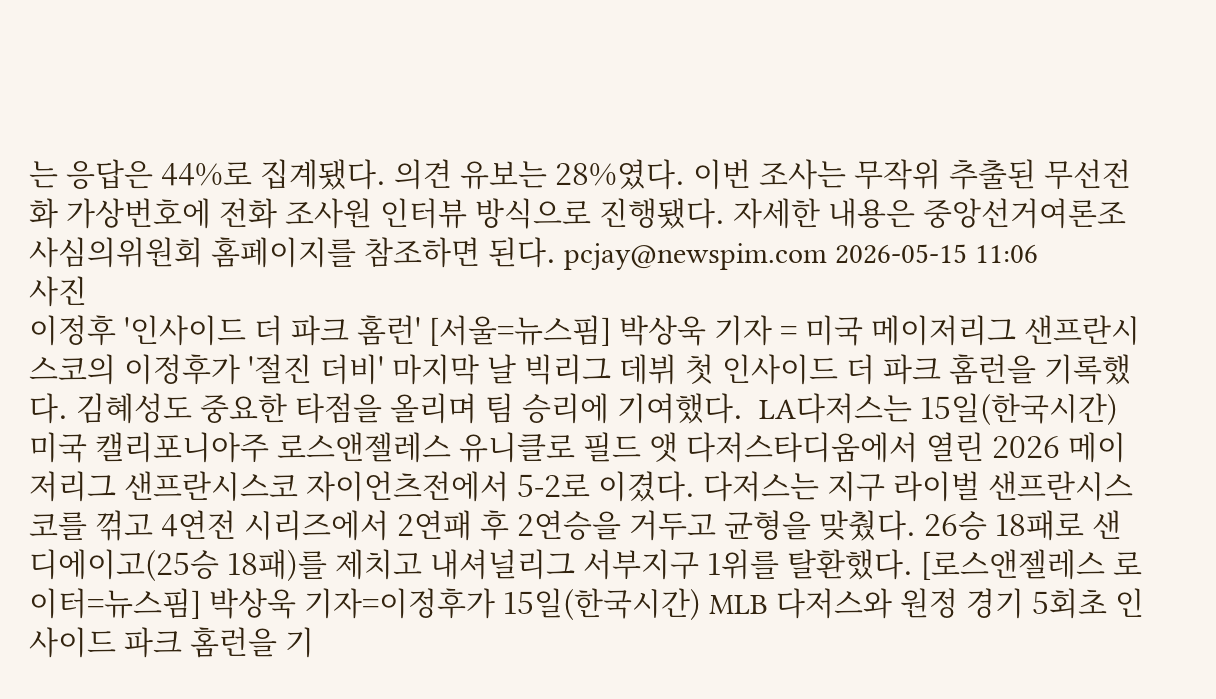는 응답은 44%로 집계됐다. 의견 유보는 28%였다. 이번 조사는 무작위 추출된 무선전화 가상번호에 전화 조사원 인터뷰 방식으로 진행됐다. 자세한 내용은 중앙선거여론조사심의위원회 홈페이지를 참조하면 된다. pcjay@newspim.com 2026-05-15 11:06
사진
이정후 '인사이드 더 파크 홈런' [서울=뉴스핌] 박상욱 기자 = 미국 메이저리그 샌프란시스코의 이정후가 '절진 더비' 마지막 날 빅리그 데뷔 첫 인사이드 더 파크 홈런을 기록했다. 김혜성도 중요한 타점을 올리며 팀 승리에 기여했다.  LA다저스는 15일(한국시간) 미국 캘리포니아주 로스앤젤레스 유니클로 필드 앳 다저스타디움에서 열린 2026 메이저리그 샌프란시스코 자이언츠전에서 5-2로 이겼다. 다저스는 지구 라이벌 샌프란시스코를 꺾고 4연전 시리즈에서 2연패 후 2연승을 거두고 균형을 맞췄다. 26승 18패로 샌디에이고(25승 18패)를 제치고 내셔널리그 서부지구 1위를 탈환했다. [로스앤젤레스 로이터=뉴스핌] 박상욱 기자=이정후가 15일(한국시간) MLB 다저스와 원정 경기 5회초 인사이드 파크 홈런을 기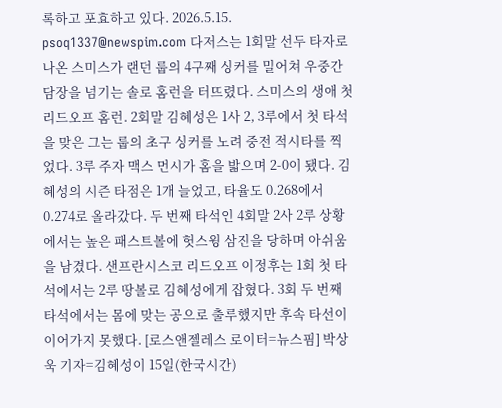록하고 포효하고 있다. 2026.5.15. psoq1337@newspim.com 다저스는 1회말 선두 타자로 나온 스미스가 랜던 룹의 4구째 싱커를 밀어쳐 우중간 담장을 넘기는 솔로 홈런을 터뜨렸다. 스미스의 생애 첫 리드오프 홈런. 2회말 김혜성은 1사 2, 3루에서 첫 타석을 맞은 그는 룹의 초구 싱커를 노려 중전 적시타를 찍었다. 3루 주자 맥스 먼시가 홈을 밟으며 2-0이 됐다. 김혜성의 시즌 타점은 1개 늘었고, 타율도 0.268에서 0.274로 올라갔다. 두 번째 타석인 4회말 2사 2루 상황에서는 높은 패스트볼에 헛스윙 삼진을 당하며 아쉬움을 남겼다. 샌프란시스코 리드오프 이정후는 1회 첫 타석에서는 2루 땅볼로 김혜성에게 잡혔다. 3회 두 번째 타석에서는 몸에 맞는 공으로 출루했지만 후속 타선이 이어가지 못했다. [로스앤젤레스 로이터=뉴스핌] 박상욱 기자=김혜성이 15일(한국시간)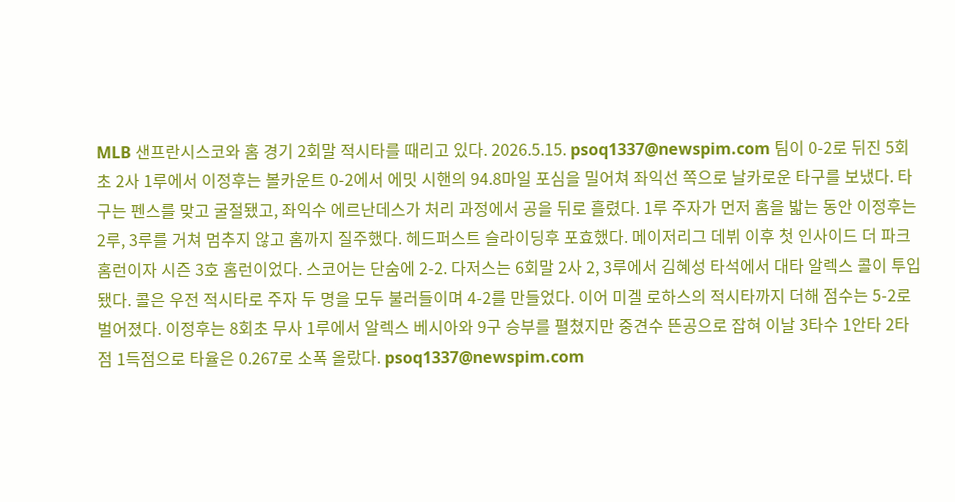MLB 샌프란시스코와 홈 경기 2회말 적시타를 때리고 있다. 2026.5.15. psoq1337@newspim.com 팀이 0-2로 뒤진 5회초 2사 1루에서 이정후는 볼카운트 0-2에서 에밋 시핸의 94.8마일 포심을 밀어쳐 좌익선 쪽으로 날카로운 타구를 보냈다. 타구는 펜스를 맞고 굴절됐고, 좌익수 에르난데스가 처리 과정에서 공을 뒤로 흘렸다. 1루 주자가 먼저 홈을 밟는 동안 이정후는 2루, 3루를 거쳐 멈추지 않고 홈까지 질주했다. 헤드퍼스트 슬라이딩후 포효했다. 메이저리그 데뷔 이후 첫 인사이드 더 파크 홈런이자 시즌 3호 홈런이었다. 스코어는 단숨에 2-2. 다저스는 6회말 2사 2, 3루에서 김혜성 타석에서 대타 알렉스 콜이 투입됐다. 콜은 우전 적시타로 주자 두 명을 모두 불러들이며 4-2를 만들었다. 이어 미겔 로하스의 적시타까지 더해 점수는 5-2로 벌어졌다. 이정후는 8회초 무사 1루에서 알렉스 베시아와 9구 승부를 펼쳤지만 중견수 뜬공으로 잡혀 이날 3타수 1안타 2타점 1득점으로 타율은 0.267로 소폭 올랐다. psoq1337@newspim.com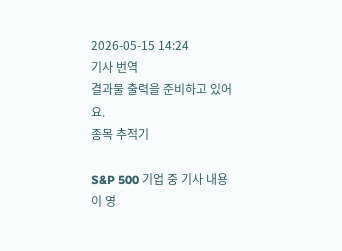2026-05-15 14:24
기사 번역
결과물 출력을 준비하고 있어요.
종목 추적기

S&P 500 기업 중 기사 내용이 영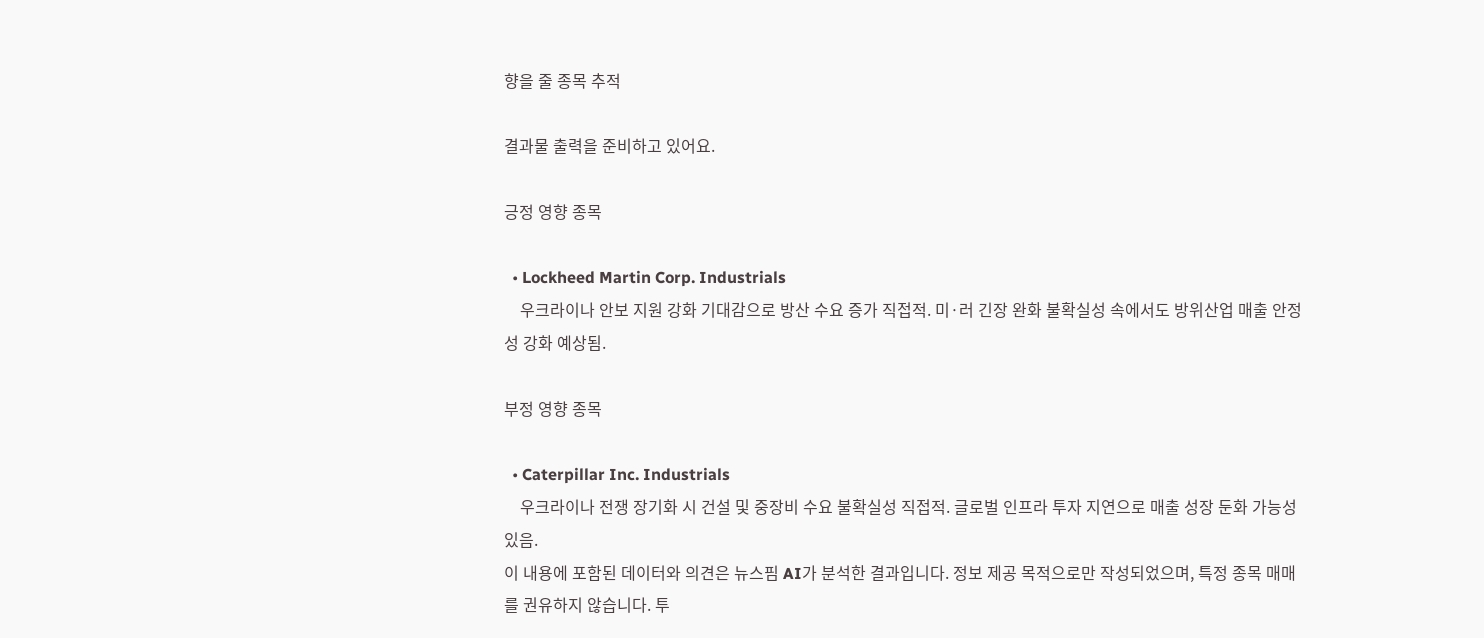향을 줄 종목 추적

결과물 출력을 준비하고 있어요.

긍정 영향 종목

  • Lockheed Martin Corp. Industrials
    우크라이나 안보 지원 강화 기대감으로 방산 수요 증가 직접적. 미·러 긴장 완화 불확실성 속에서도 방위산업 매출 안정성 강화 예상됨.

부정 영향 종목

  • Caterpillar Inc. Industrials
    우크라이나 전쟁 장기화 시 건설 및 중장비 수요 불확실성 직접적. 글로벌 인프라 투자 지연으로 매출 성장 둔화 가능성 있음.
이 내용에 포함된 데이터와 의견은 뉴스핌 AI가 분석한 결과입니다. 정보 제공 목적으로만 작성되었으며, 특정 종목 매매를 권유하지 않습니다. 투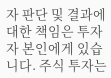자 판단 및 결과에 대한 책임은 투자자 본인에게 있습니다. 주식 투자는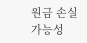원금 손실 가능성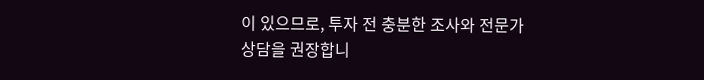이 있으므로, 투자 전 충분한 조사와 전문가 상담을 권장합니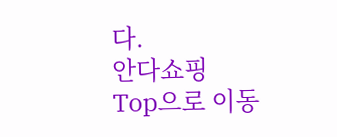다.
안다쇼핑
Top으로 이동